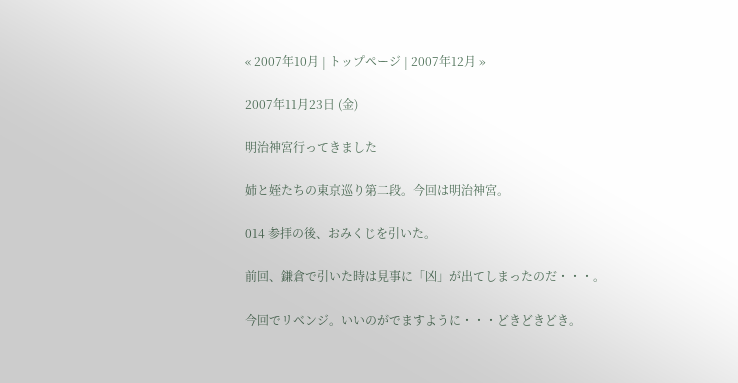« 2007年10月 | トップページ | 2007年12月 »

2007年11月23日 (金)

明治神宮行ってきました

姉と姪たちの東京巡り第二段。今回は明治神宮。

014 参拝の後、おみくじを引いた。

前回、鎌倉で引いた時は見事に「凶」が出てしまったのだ・・・。

今回でリベンジ。いいのがでますように・・・どきどきどき。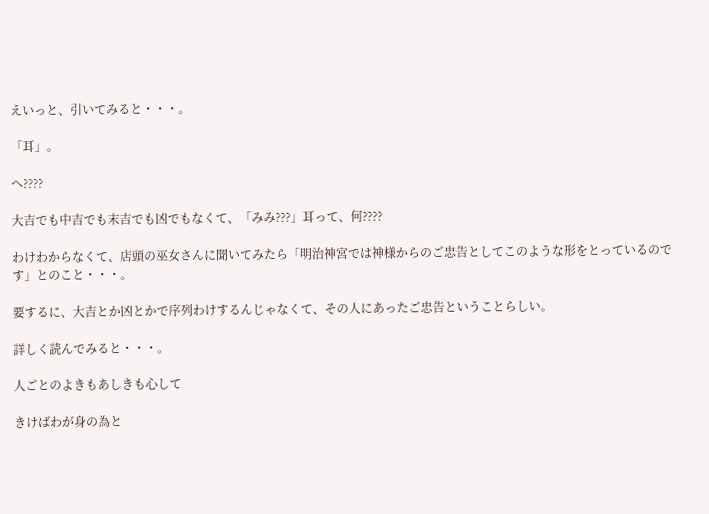えいっと、引いてみると・・・。

「耳」。

へ????

大吉でも中吉でも末吉でも凶でもなくて、「みみ???」耳って、何????

わけわからなくて、店頭の巫女さんに聞いてみたら「明治神宮では神様からのご忠告としてこのような形をとっているのです」とのこと・・・。

要するに、大吉とか凶とかで序列わけするんじゃなくて、その人にあったご忠告ということらしい。

詳しく読んでみると・・・。

人ごとのよきもあしきも心して

きけばわが身の為と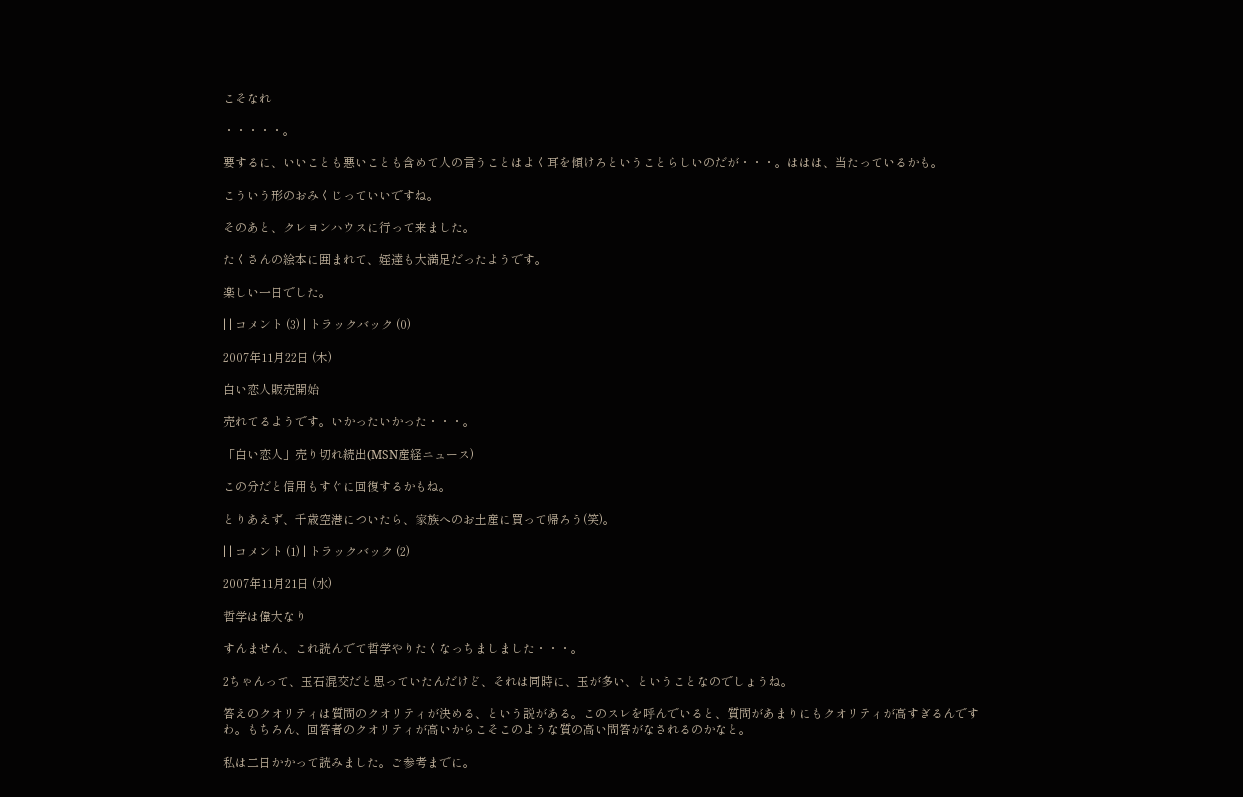こそなれ

・・・・・。

要するに、いいことも悪いことも含めて人の言うことはよく耳を傾けろということらしいのだが・・・。ははは、当たっているかも。

こういう形のおみくじっていいですね。

そのあと、クレヨンハウスに行って来ました。

たくさんの絵本に囲まれて、姪達も大満足だったようです。

楽しい一日でした。

| | コメント (3) | トラックバック (0)

2007年11月22日 (木)

白い恋人販売開始

売れてるようです。いかったいかった・・・。

「白い恋人」売り切れ続出(MSN産経ニュース)

この分だと信用もすぐに回復するかもね。

とりあえず、千歳空港についたら、家族へのお土産に買って帰ろう(笑)。

| | コメント (1) | トラックバック (2)

2007年11月21日 (水)

哲学は偉大なり

すんません、これ読んでて哲学やりたくなっちましました・・・。

2ちゃんって、玉石混交だと思っていたんだけど、それは同時に、玉が多い、ということなのでしょうね。

答えのクオリティは質問のクオリティが決める、という説がある。このスレを呼んでいると、質問があまりにもクオリティが高すぎるんですわ。もちろん、回答者のクオリティが高いからこそこのような質の高い問答がなされるのかなと。

私は二日かかって読みました。ご参考までに。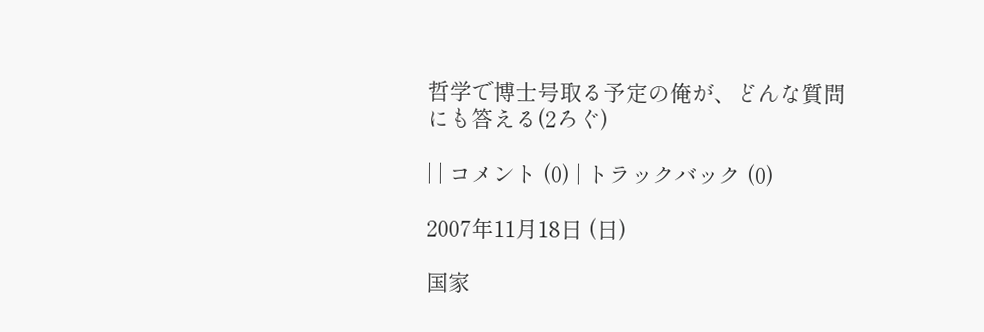哲学で博士号取る予定の俺が、どんな質問にも答える(2ろぐ)

| | コメント (0) | トラックバック (0)

2007年11月18日 (日)

国家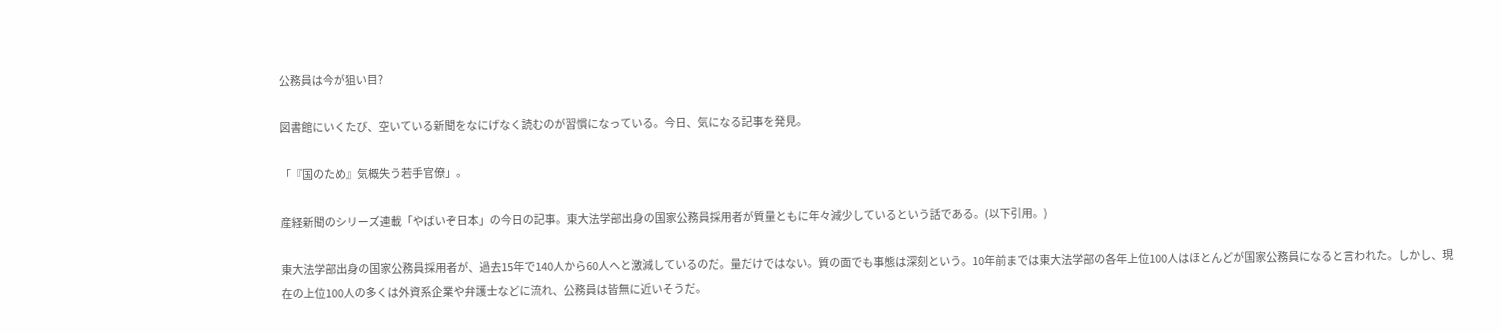公務員は今が狙い目?

図書館にいくたび、空いている新聞をなにげなく読むのが習慣になっている。今日、気になる記事を発見。

「『国のため』気概失う若手官僚」。

産経新聞のシリーズ連載「やばいぞ日本」の今日の記事。東大法学部出身の国家公務員採用者が質量ともに年々減少しているという話である。(以下引用。)

東大法学部出身の国家公務員採用者が、過去15年で140人から60人へと激減しているのだ。量だけではない。質の面でも事態は深刻という。10年前までは東大法学部の各年上位100人はほとんどが国家公務員になると言われた。しかし、現在の上位100人の多くは外資系企業や弁護士などに流れ、公務員は皆無に近いそうだ。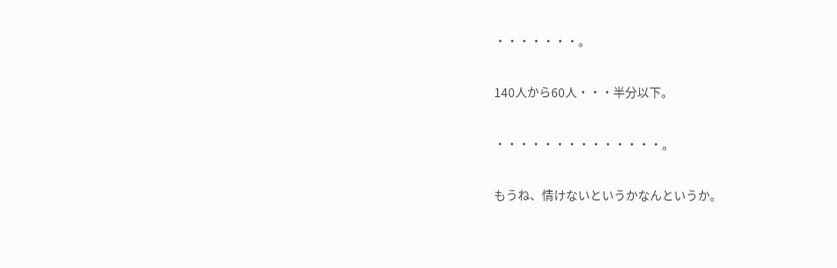・・・・・・・。

140人から60人・・・半分以下。

・・・・・・・・・・・・・・。

もうね、情けないというかなんというか。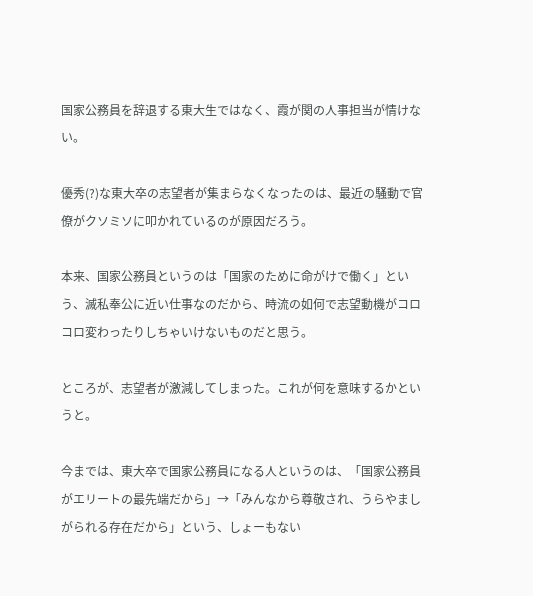国家公務員を辞退する東大生ではなく、霞が関の人事担当が情けない。

優秀(?)な東大卒の志望者が集まらなくなったのは、最近の騒動で官僚がクソミソに叩かれているのが原因だろう。

本来、国家公務員というのは「国家のために命がけで働く」という、滅私奉公に近い仕事なのだから、時流の如何で志望動機がコロコロ変わったりしちゃいけないものだと思う。

ところが、志望者が激減してしまった。これが何を意味するかというと。

今までは、東大卒で国家公務員になる人というのは、「国家公務員がエリートの最先端だから」→「みんなから尊敬され、うらやましがられる存在だから」という、しょーもない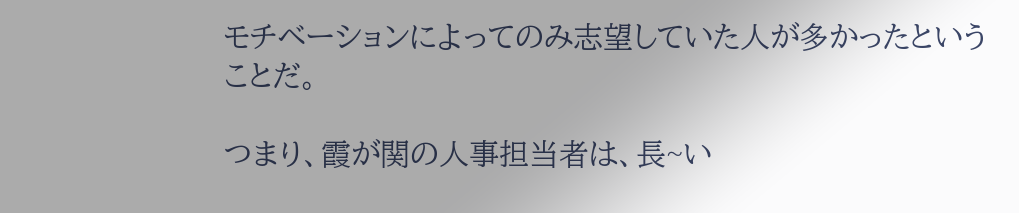モチベーションによってのみ志望していた人が多かったということだ。

つまり、霞が関の人事担当者は、長~い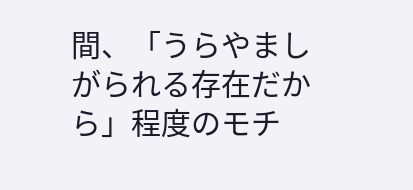間、「うらやましがられる存在だから」程度のモチ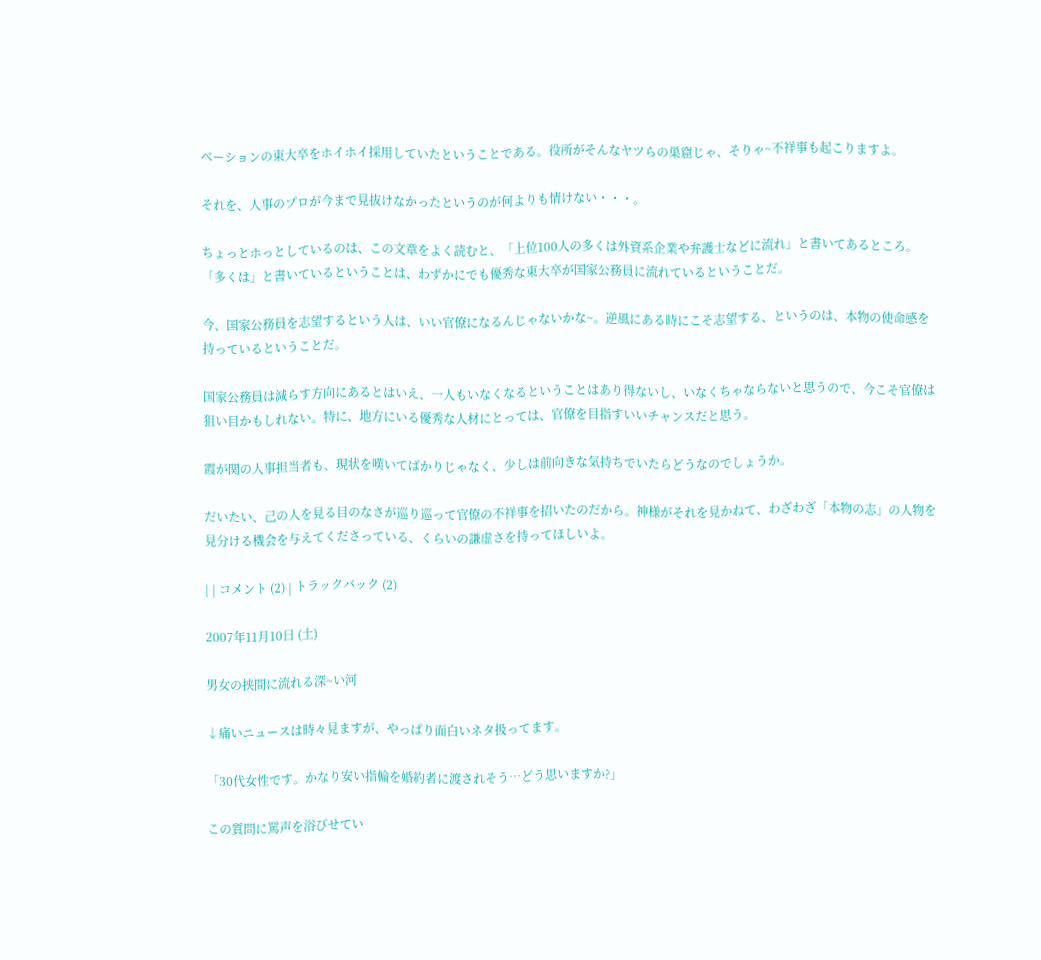ベーションの東大卒をホイホイ採用していたということである。役所がそんなヤツらの巣窟じゃ、そりゃ~不祥事も起こりますよ。

それを、人事のプロが今まで見抜けなかったというのが何よりも情けない・・・。

ちょっとホっとしているのは、この文章をよく読むと、「上位100人の多くは外資系企業や弁護士などに流れ」と書いてあるところ。「多くは」と書いているということは、わずかにでも優秀な東大卒が国家公務員に流れているということだ。

今、国家公務員を志望するという人は、いい官僚になるんじゃないかな~。逆風にある時にこそ志望する、というのは、本物の使命感を持っているということだ。

国家公務員は減らす方向にあるとはいえ、一人もいなくなるということはあり得ないし、いなくちゃならないと思うので、今こそ官僚は狙い目かもしれない。特に、地方にいる優秀な人材にとっては、官僚を目指すいいチャンスだと思う。

霞が関の人事担当者も、現状を嘆いてばかりじゃなく、少しは前向きな気持ちでいたらどうなのでしょうか。

だいたい、己の人を見る目のなさが巡り巡って官僚の不祥事を招いたのだから。神様がそれを見かねて、わざわざ「本物の志」の人物を見分ける機会を与えてくださっている、くらいの謙虚さを持ってほしいよ。

| | コメント (2) | トラックバック (2)

2007年11月10日 (土)

男女の挟間に流れる深~い河

↓痛いニュースは時々見ますが、やっぱり面白いネタ扱ってます。

「30代女性です。かなり安い指輪を婚約者に渡されそう…どう思いますか?」

この質問に罵声を浴びせてい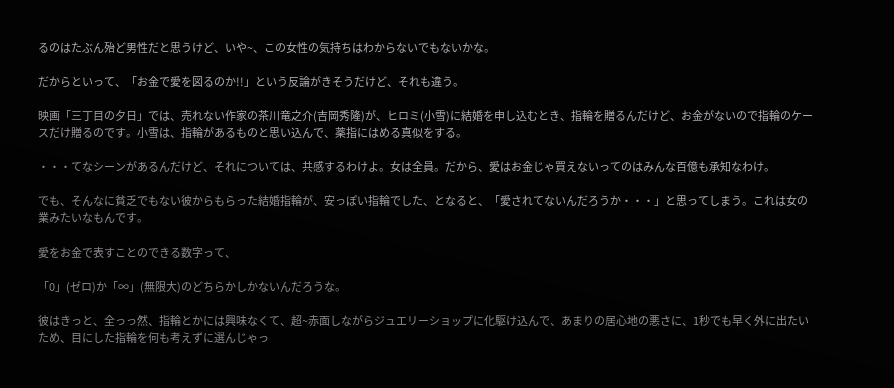るのはたぶん殆ど男性だと思うけど、いや~、この女性の気持ちはわからないでもないかな。

だからといって、「お金で愛を図るのか!!」という反論がきそうだけど、それも違う。

映画「三丁目の夕日」では、売れない作家の茶川竜之介(吉岡秀隆)が、ヒロミ(小雪)に結婚を申し込むとき、指輪を贈るんだけど、お金がないので指輪のケースだけ贈るのです。小雪は、指輪があるものと思い込んで、薬指にはめる真似をする。

・・・てなシーンがあるんだけど、それについては、共感するわけよ。女は全員。だから、愛はお金じゃ買えないってのはみんな百億も承知なわけ。

でも、そんなに貧乏でもない彼からもらった結婚指輪が、安っぽい指輪でした、となると、「愛されてないんだろうか・・・」と思ってしまう。これは女の業みたいなもんです。

愛をお金で表すことのできる数字って、

「0」(ゼロ)か「∞」(無限大)のどちらかしかないんだろうな。

彼はきっと、全っっ然、指輪とかには興味なくて、超~赤面しながらジュエリーショップに化駆け込んで、あまりの居心地の悪さに、1秒でも早く外に出たいため、目にした指輪を何も考えずに選んじゃっ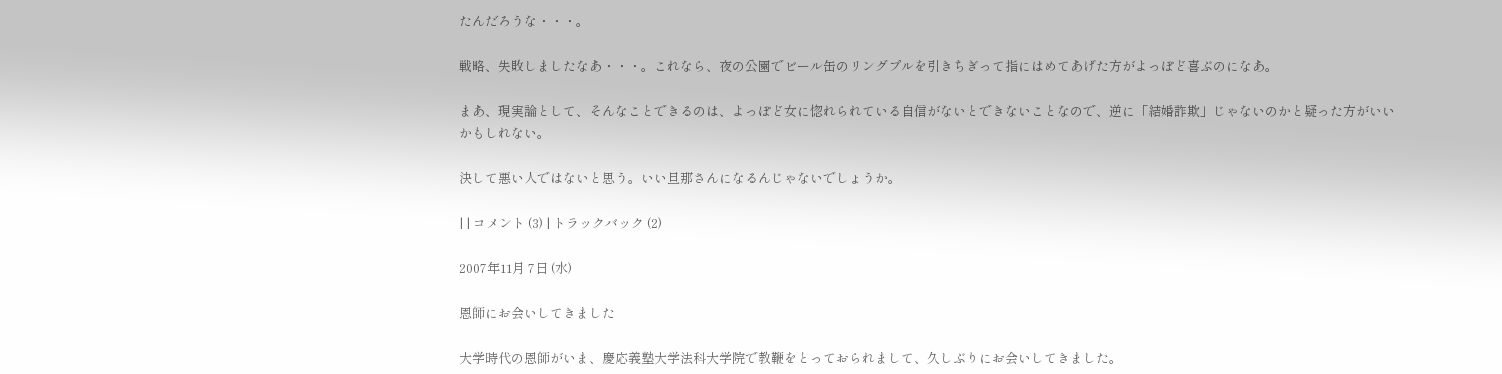たんだろうな・・・。

戦略、失敗しましたなあ・・・。これなら、夜の公園でビール缶のリングプルを引きちぎって指にはめてあげた方がよっぽど喜ぶのになあ。

まあ、現実論として、そんなことできるのは、よっぽど女に惚れられている自信がないとできないことなので、逆に「結婚詐欺」じゃないのかと疑った方がいいかもしれない。

決して悪い人ではないと思う。いい旦那さんになるんじゃないでしょうか。

| | コメント (3) | トラックバック (2)

2007年11月 7日 (水)

恩師にお会いしてきました

大学時代の恩師がいま、慶応義塾大学法科大学院で教鞭をとっておられまして、久しぶりにお会いしてきました。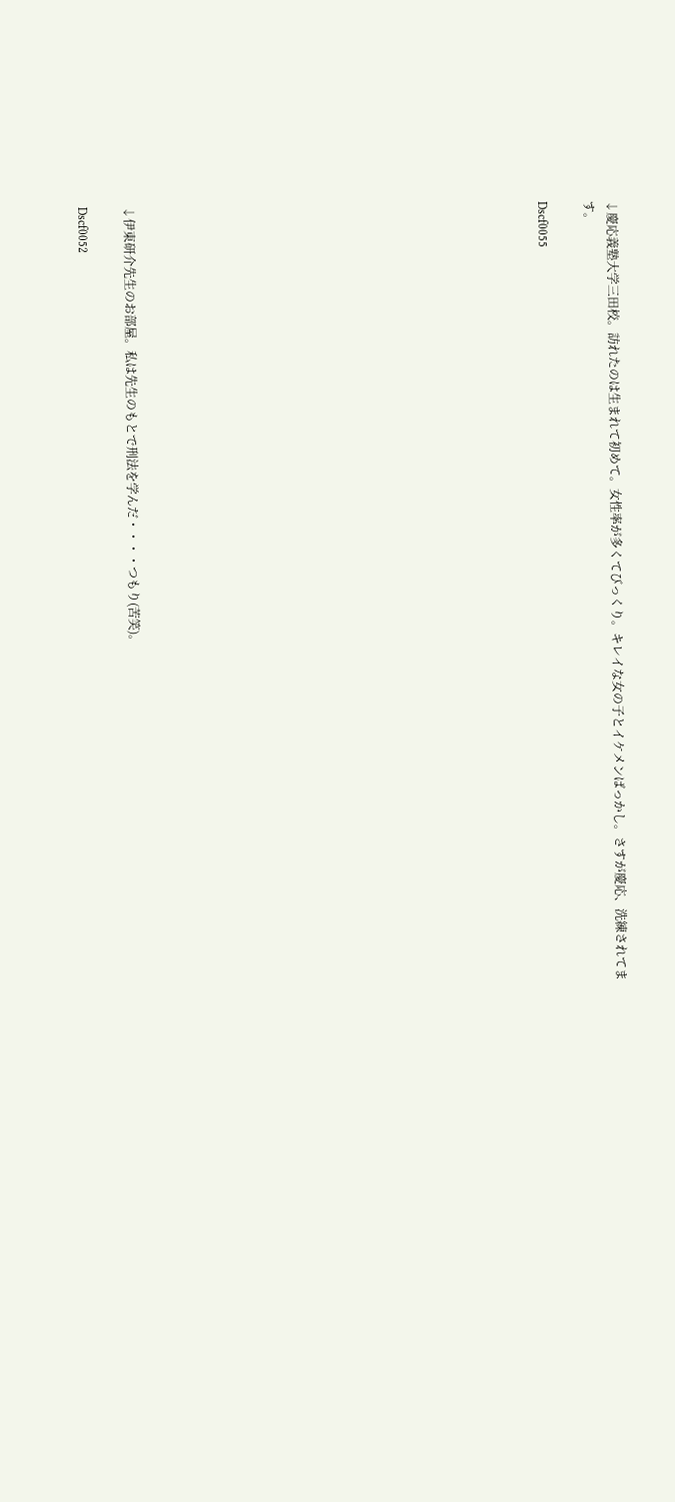↓慶応義塾大学三田校。訪れたのは生まれて初めて。女性率が多くてびっくり。キレイな女の子とイケメンばっかし。さすが慶応、洗練されてます。

Dscf0055

















↓伊東研介先生のお部屋。私は先生のもとで刑法を学んだ・・・・つもり(苦笑)。

Dscf0052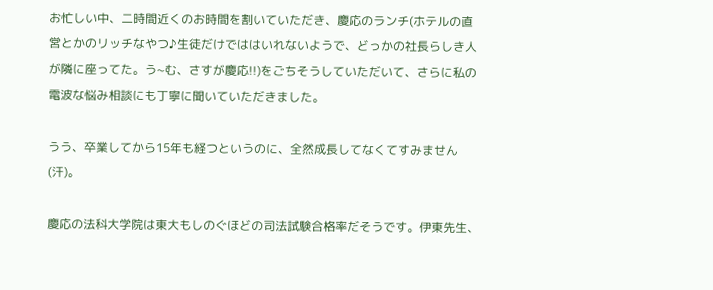お忙しい中、二時間近くのお時間を割いていただき、慶応のランチ(ホテルの直営とかのリッチなやつ♪生徒だけでははいれないようで、どっかの社長らしき人が隣に座ってた。う~む、さすが慶応!!)をごちそうしていただいて、さらに私の電波な悩み相談にも丁寧に聞いていただきました。

うう、卒業してから15年も経つというのに、全然成長してなくてすみません(汗)。

慶応の法科大学院は東大もしのぐほどの司法試験合格率だそうです。伊東先生、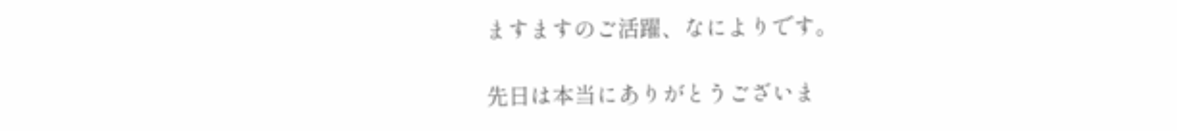ますますのご活躍、なによりです。

先日は本当にありがとうございま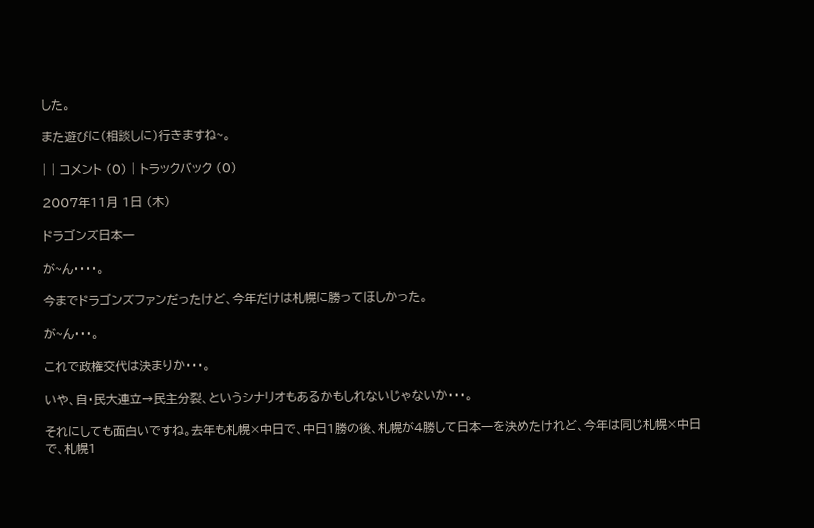した。

また遊びに(相談しに)行きますね~。

| | コメント (0) | トラックバック (0)

2007年11月 1日 (木)

ドラゴンズ日本一

が~ん・・・・。

今までドラゴンズファンだったけど、今年だけは札幌に勝ってほしかった。

が~ん・・・。

これで政権交代は決まりか・・・。

いや、自・民大連立→民主分裂、というシナリオもあるかもしれないじゃないか・・・。

それにしても面白いですね。去年も札幌×中日で、中日1勝の後、札幌が4勝して日本一を決めたけれど、今年は同じ札幌×中日で、札幌1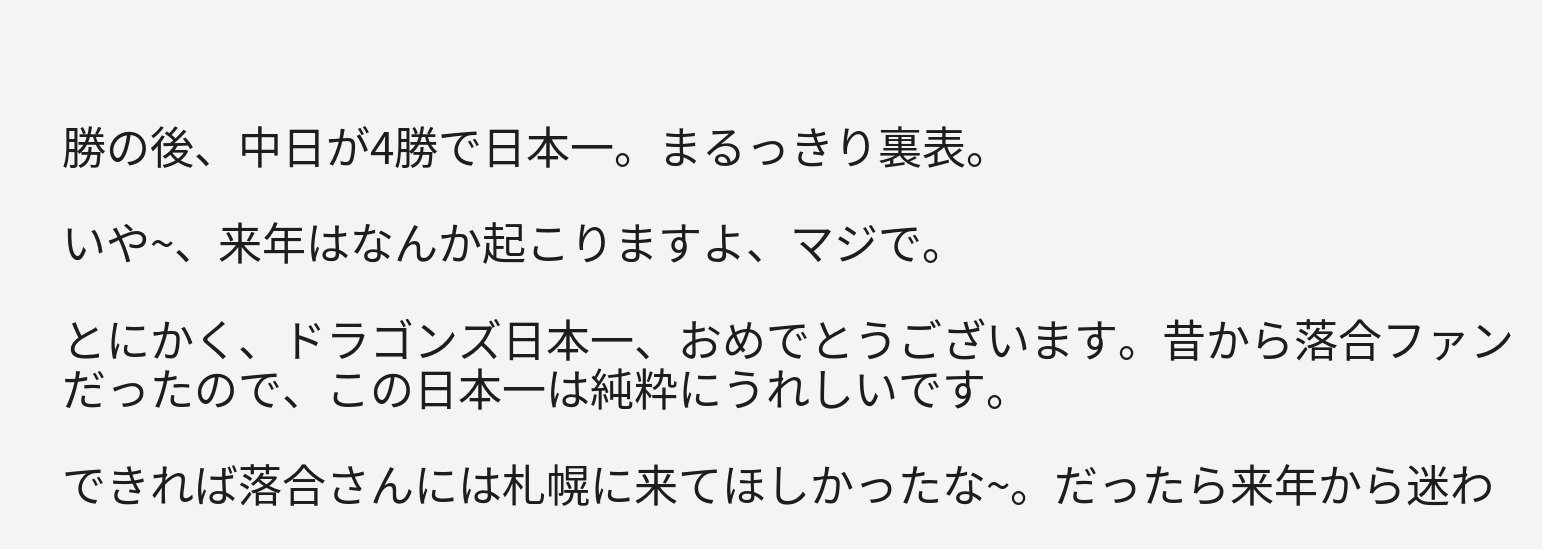勝の後、中日が4勝で日本一。まるっきり裏表。

いや~、来年はなんか起こりますよ、マジで。

とにかく、ドラゴンズ日本一、おめでとうございます。昔から落合ファンだったので、この日本一は純粋にうれしいです。

できれば落合さんには札幌に来てほしかったな~。だったら来年から迷わ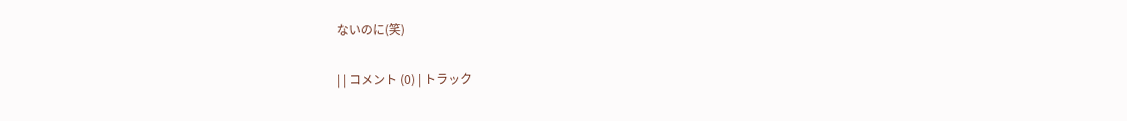ないのに(笑)

| | コメント (0) | トラック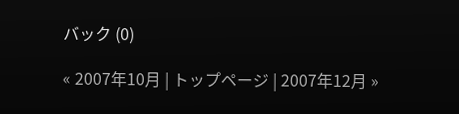バック (0)

« 2007年10月 | トップページ | 2007年12月 »